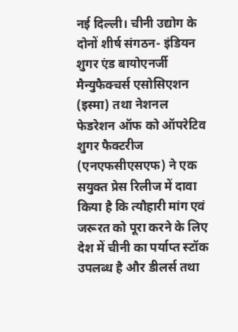नई दिल्ली। चीनी उद्योग के दोनों शीर्ष संगठन- इंडियन शुगर एंड बायोएनर्जी मैन्युफैक्चर्स एसोसिएशन (इस्मा) तथा नेशनल फेडरेशन ऑफ को ऑपरेटिव शुगर फैक्टरीज (एनएफसीएसएफ) ने एक सयुक्त प्रेस रिलीज में दावा किया है कि त्यौहारी मांग एवं जरूरत को पूरा करने के लिए देश में चीनी का पर्याप्त स्टॉक उपलब्ध है और डीलर्स तथा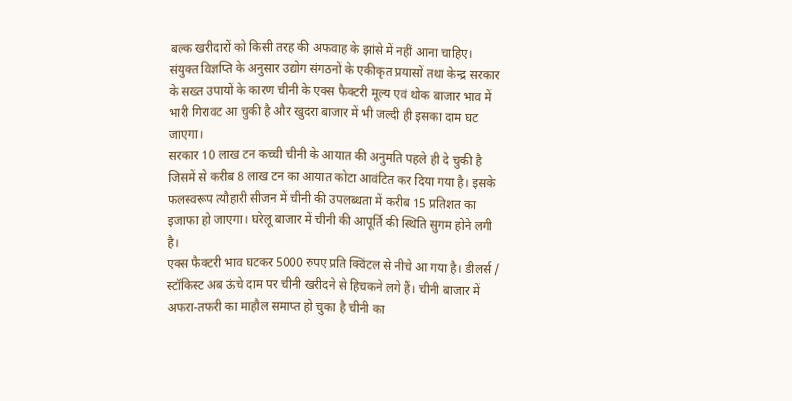बल्क खरीदारों को किसी तरह की अफवाह के झांसे में नहीं आना चाहिए।
संयुक्त विज्ञप्ति के अनुसार उद्योग संगठनों के एकीकृत प्रयासों तथा केन्द्र सरकार के सख्त उपायों के कारण चीनी के एक्स फैक्टरी मूल्य एवं थोक बाजार भाव में भारी गिरावट आ चुकी है और खुदरा बाजार में भी जल्दी ही इसका दाम घट जाएगा।
सरकार 10 लाख टन कच्ची चीनी के आयात की अनुमति पहले ही दे चुकी है जिसमें से करीब 8 लाख टन का आयात कोटा आवंटित कर दिया गया है। इसके फलस्वरूप त्यौहारी सीजन में चीनी की उपलब्धता में करीब 15 प्रतिशत का इजाफा हो जाएगा। घरेलू बाजार में चीनी की आपूर्ति की स्थिति सुगम होने लगी है।
एक्स फैक्टरी भाव घटकर 5000 रुपए प्रति क्विंटल से नीचे आ गया है। डीलर्स / स्टॉकिस्ट अब ऊंचे दाम पर चीनी खरीदने से हिचकने लगे हैं। चीनी बाजार में अफरा-तफरी का माहौल समाप्त हो चुका है चीनी का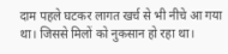दाम पहले घटकर लागत खर्च से भी नीचे आ गया था। जिससे मिलों को नुकसान हो रहा था।